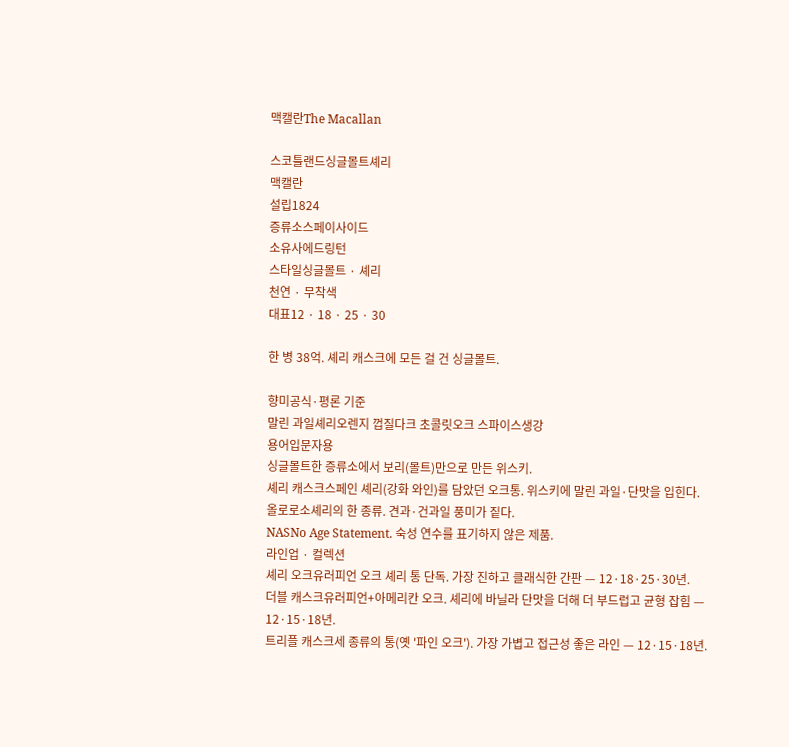맥캘란The Macallan

스코틀랜드싱글몰트셰리
맥캘란
설립1824
증류소스페이사이드
소유사에드링턴
스타일싱글몰트 · 셰리
천연 · 무착색
대표12 · 18 · 25 · 30

한 병 38억. 셰리 캐스크에 모든 걸 건 싱글몰트.

향미공식·평론 기준
말린 과일셰리오렌지 껍질다크 초콜릿오크 스파이스생강
용어입문자용
싱글몰트한 증류소에서 보리(몰트)만으로 만든 위스키.
셰리 캐스크스페인 셰리(강화 와인)를 담았던 오크통. 위스키에 말린 과일·단맛을 입힌다.
올로로소셰리의 한 종류. 견과·건과일 풍미가 짙다.
NASNo Age Statement. 숙성 연수를 표기하지 않은 제품.
라인업 · 컬렉션
셰리 오크유러피언 오크 셰리 통 단독. 가장 진하고 클래식한 간판 — 12·18·25·30년.
더블 캐스크유러피언+아메리칸 오크. 셰리에 바닐라 단맛을 더해 더 부드럽고 균형 잡힘 — 12·15·18년.
트리플 캐스크세 종류의 통(옛 '파인 오크'). 가장 가볍고 접근성 좋은 라인 — 12·15·18년.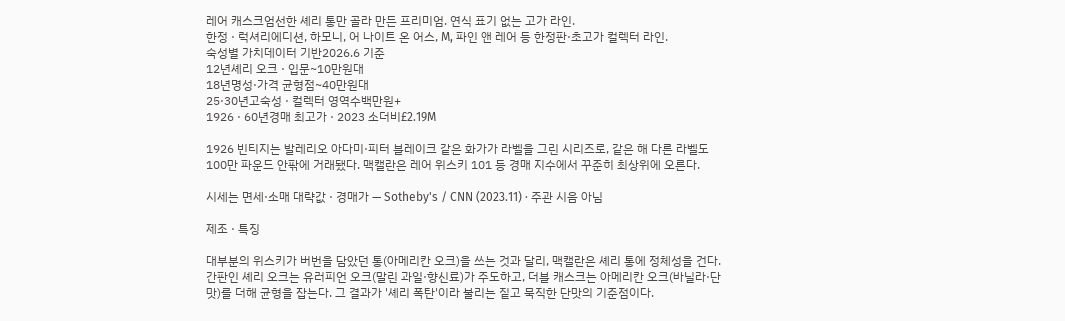레어 캐스크엄선한 셰리 통만 골라 만든 프리미엄. 연식 표기 없는 고가 라인.
한정 · 럭셔리에디션, 하모니, 어 나이트 온 어스, M, 파인 앤 레어 등 한정판·초고가 컬렉터 라인.
숙성별 가치데이터 기반2026.6 기준
12년셰리 오크 · 입문~10만원대
18년명성·가격 균형점~40만원대
25·30년고숙성 · 컬렉터 영역수백만원+
1926 · 60년경매 최고가 · 2023 소더비£2.19M

1926 빈티지는 발레리오 아다미·피터 블레이크 같은 화가가 라벨을 그린 시리즈로, 같은 해 다른 라벨도 100만 파운드 안팎에 거래됐다. 맥캘란은 레어 위스키 101 등 경매 지수에서 꾸준히 최상위에 오른다.

시세는 면세·소매 대략값 · 경매가 — Sotheby's / CNN (2023.11) · 주관 시음 아님

제조 · 특징

대부분의 위스키가 버번을 담았던 통(아메리칸 오크)을 쓰는 것과 달리, 맥캘란은 셰리 통에 정체성을 건다. 간판인 셰리 오크는 유러피언 오크(말린 과일·향신료)가 주도하고, 더블 캐스크는 아메리칸 오크(바닐라·단맛)를 더해 균형을 잡는다. 그 결과가 '셰리 폭탄'이라 불리는 짙고 묵직한 단맛의 기준점이다.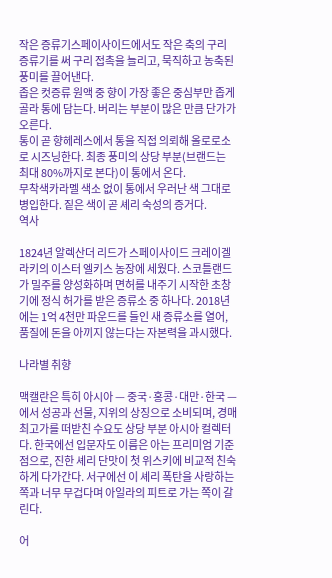작은 증류기스페이사이드에서도 작은 축의 구리 증류기를 써 구리 접촉을 늘리고, 묵직하고 농축된 풍미를 끌어낸다.
좁은 컷증류 원액 중 향이 가장 좋은 중심부만 좁게 골라 통에 담는다. 버리는 부분이 많은 만큼 단가가 오른다.
통이 곧 향헤레스에서 통을 직접 의뢰해 올로로소로 시즈닝한다. 최종 풍미의 상당 부분(브랜드는 최대 80%까지로 본다)이 통에서 온다.
무착색카라멜 색소 없이 통에서 우러난 색 그대로 병입한다. 짙은 색이 곧 셰리 숙성의 증거다.
역사

1824년 알렉산더 리드가 스페이사이드 크레이겔라키의 이스터 엘키스 농장에 세웠다. 스코틀랜드가 밀주를 양성화하며 면허를 내주기 시작한 초창기에 정식 허가를 받은 증류소 중 하나다. 2018년에는 1억 4천만 파운드를 들인 새 증류소를 열어, 품질에 돈을 아끼지 않는다는 자본력을 과시했다.

나라별 취향

맥캘란은 특히 아시아 — 중국·홍콩·대만·한국 — 에서 성공과 선물, 지위의 상징으로 소비되며, 경매 최고가를 떠받친 수요도 상당 부분 아시아 컬렉터다. 한국에선 입문자도 이름은 아는 프리미엄 기준점으로, 진한 셰리 단맛이 첫 위스키에 비교적 친숙하게 다가간다. 서구에선 이 셰리 폭탄을 사랑하는 쪽과 너무 무겁다며 아일라의 피트로 가는 쪽이 갈린다.

어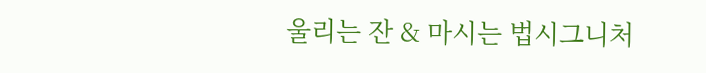울리는 잔 & 마시는 법시그니처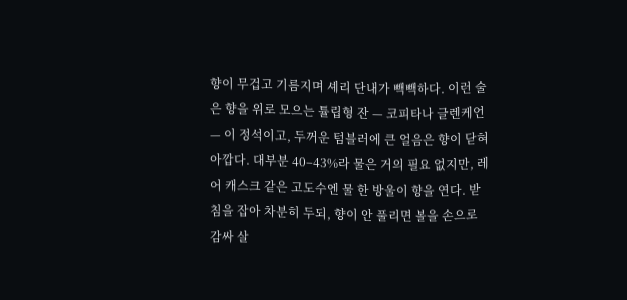향이 무겁고 기름지며 셰리 단내가 빽빽하다. 이런 술은 향을 위로 모으는 튤립형 잔 — 코피타나 글렌케언 — 이 정석이고, 두꺼운 텀블러에 큰 얼음은 향이 닫혀 아깝다. 대부분 40–43%라 물은 거의 필요 없지만, 레어 캐스크 같은 고도수엔 물 한 방울이 향을 연다. 받침을 잡아 차분히 두되, 향이 안 풀리면 볼을 손으로 감싸 살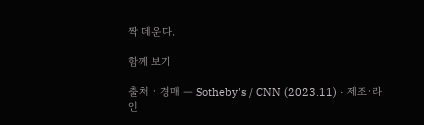짝 데운다.

함께 보기

출처 · 경매 — Sotheby's / CNN (2023.11) · 제조·라인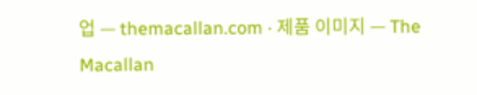업 — themacallan.com · 제품 이미지 — The Macallan